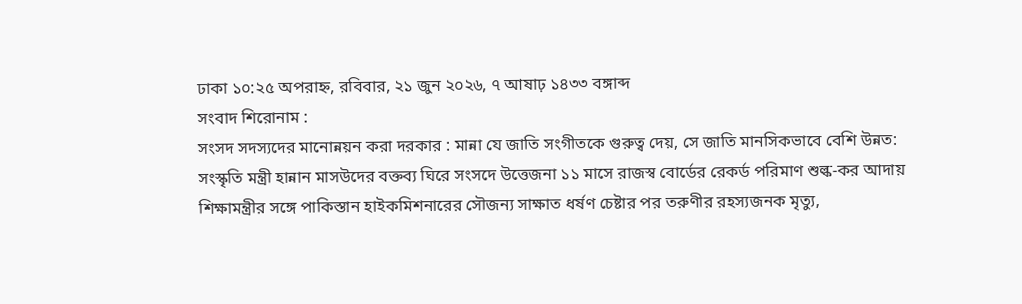ঢাকা ১০:২৫ অপরাহ্ন, রবিবার, ২১ জুন ২০২৬, ৭ আষাঢ় ১৪৩৩ বঙ্গাব্দ
সংবাদ শিরোনাম :
সংসদ সদস্যদের মানোন্নয়ন করা দরকার : মান্না যে জাতি সংগীতকে গুরুত্ব দেয়, সে জাতি মানসিকভাবে বেশি উন্নত: সংস্কৃতি মন্ত্রী হান্নান মাসউদের বক্তব্য ঘিরে সংসদে উত্তেজনা ১১ মাসে রাজস্ব বোর্ডের রেকর্ড পরিমাণ শুল্ক-কর আদায় শিক্ষামন্ত্রীর সঙ্গে পাকিস্তান হাইকমিশনারের সৌজন্য সাক্ষাত ধর্ষণ চেষ্টার পর তরুণীর রহস্যজনক মৃত্যু,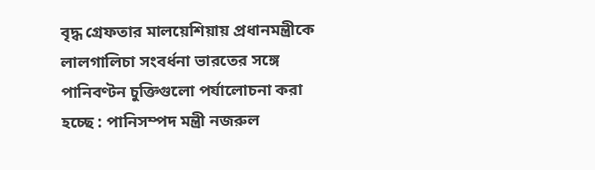বৃদ্ধ গ্রেফতার মালয়েশিয়ায় প্রধানমন্ত্রীকে লালগালিচা সংবর্ধনা ভারতের সঙ্গে পানিবণ্টন চুক্তিগুলো পর্যালোচনা করা হচ্ছে : পানিসম্পদ মন্ত্রী নজরুল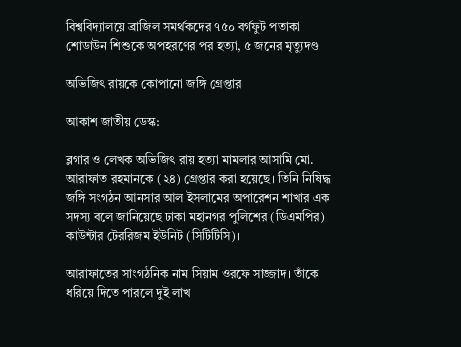বিশ্ববিদ্যালয়ে ব্রাজিল সমর্থকদের ৭৫০ বর্গফুট পতাকা শোডাউন শিশুকে অপহরণের পর হত্যা, ৫ জনের মৃত্যুদণ্ড

অভিজিৎ রায়কে কোপানো জঙ্গি গ্রেপ্তার

আকাশ জাতীয় ডেস্ক:

ব্লগার ও লেখক অভিজিৎ রায় হত্যা মামলার আসামি মো. আরাফাত রহমানকে (২৪) গ্রেপ্তার করা হয়েছে। তিনি নিষিদ্ধ জঙ্গি সংগঠন আনসার আল ইসলামের অপারেশন শাখার এক সদস্য বলে জানিয়েছে ঢাকা মহানগর পুলিশের (ডিএমপির) কাউন্টার টেররিজম ইউনিট (সিটিটিসি)।

আরাফাতের সাংগঠনিক নাম সিয়াম ওরফে সাজ্জাদ। তাঁকে ধরিয়ে দিতে পারলে দুই লাখ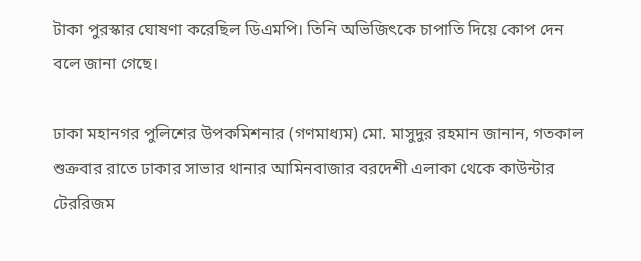টাকা পুরস্কার ঘোষণা করেছিল ডিএমপি। তিনি অভিজিৎকে চাপাতি দিয়ে কোপ দেন বলে জানা গেছে।

ঢাকা মহানগর পুলিশের উপকমিশনার (গণমাধ্যম) মো. মাসুদুর রহমান জানান, গতকাল শুক্রবার রাতে ঢাকার সাভার থানার আমিনবাজার বরদেশী এলাকা থেকে কাউন্টার টেররিজম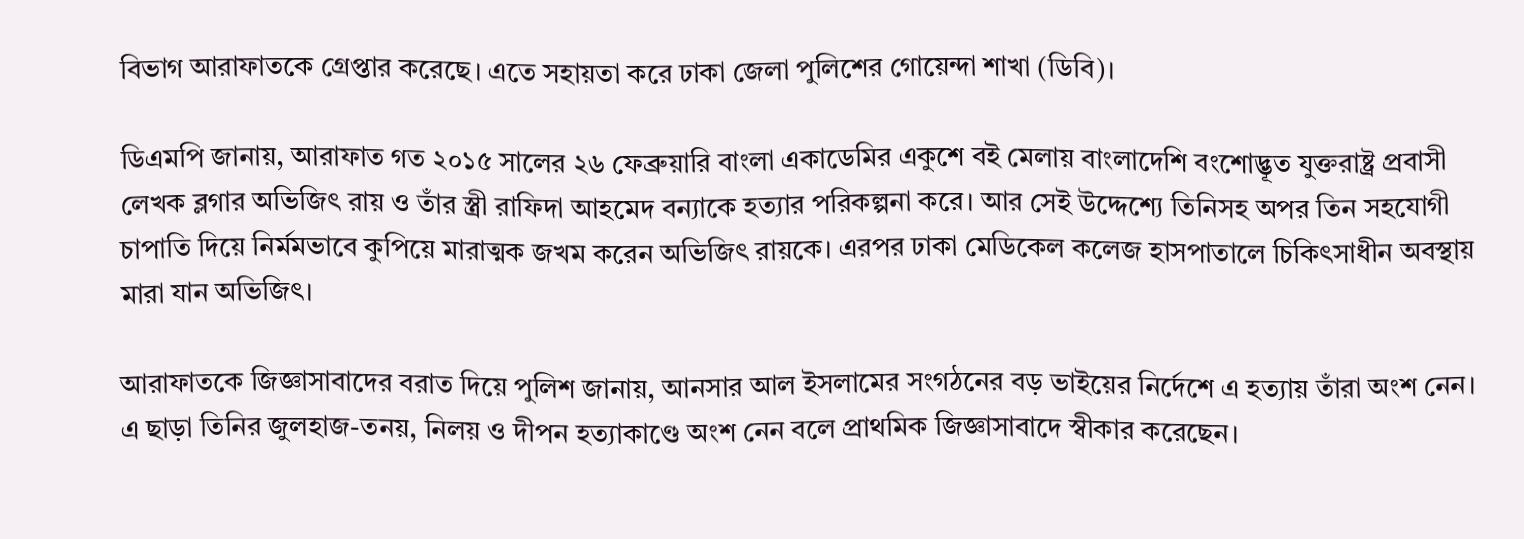বিভাগ আরাফাতকে গ্রেপ্তার করেছে। এতে সহায়তা করে ঢাকা জেলা পুলিশের গোয়েন্দা শাখা (ডিবি)।

ডিএমপি জানায়, আরাফাত গত ২০১৫ সালের ২৬ ফেব্রুয়ারি বাংলা একাডেমির একুশে বই মেলায় বাংলাদেশি বংশোদ্ভূত যুক্তরাষ্ট্র প্রবাসী লেখক ব্লগার অভিজিৎ রায় ও তাঁর স্ত্রী রাফিদা আহমেদ বন্যাকে হত্যার পরিকল্পনা করে। আর সেই উদ্দেশ্যে তিনিসহ অপর তিন সহযোগী চাপাতি দিয়ে নির্মমভাবে কুপিয়ে মারাত্মক জখম করেন অভিজিৎ রায়কে। এরপর ঢাকা মেডিকেল কলেজ হাসপাতালে চিকিৎসাধীন অবস্থায় মারা যান অভিজিৎ।

আরাফাতকে জিজ্ঞাসাবাদের বরাত দিয়ে পুলিশ জানায়, আনসার আল ইসলামের সংগঠনের বড় ভাইয়ের নির্দেশে এ হত্যায় তাঁরা অংশ নেন। এ ছাড়া তিনির জুলহাজ-তনয়, নিলয় ও দীপন হত্যাকাণ্ডে অংশ নেন বলে প্রাথমিক জিজ্ঞাসাবাদে স্বীকার করেছেন।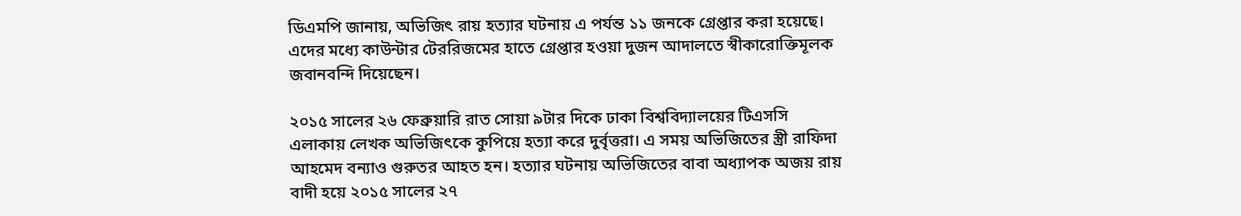ডিএমপি জানায়, অভিজিৎ রায় হত্যার ঘটনায় এ পর্যন্ত ১১ জনকে গ্রেপ্তার করা হয়েছে। এদের মধ্যে কাউন্টার টেররিজমের হাতে গ্রেপ্তার হওয়া দুজন আদালতে স্বীকারোক্তিমূলক জবানবন্দি দিয়েছেন।

২০১৫ সালের ২৬ ফেব্রুয়ারি রাত সোয়া ৯টার দিকে ঢাকা বিশ্ববিদ্যালয়ের টিএসসি এলাকায় লেখক অভিজিৎকে কুপিয়ে হত্যা করে দুর্বৃত্তরা। এ সময় অভিজিতের স্ত্রী রাফিদা আহমেদ বন্যাও গুরুতর আহত হন। হত্যার ঘটনায় অভিজিতের বাবা অধ্যাপক অজয় রায় বাদী হয়ে ২০১৫ সালের ২৭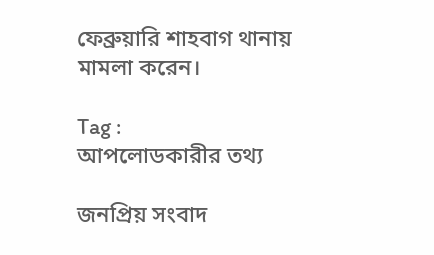ফেব্রুয়ারি শাহবাগ থানায় মামলা করেন।

Tag :
আপলোডকারীর তথ্য

জনপ্রিয় সংবাদ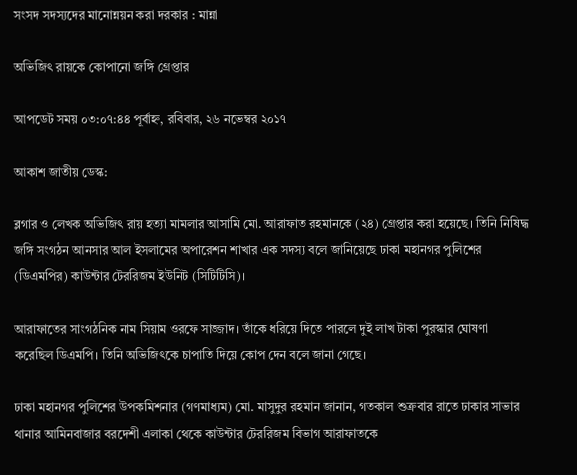সংসদ সদস্যদের মানোন্নয়ন করা দরকার : মান্না

অভিজিৎ রায়কে কোপানো জঙ্গি গ্রেপ্তার

আপডেট সময় ০৩:০৭:৪৪ পূর্বাহ্ন, রবিবার, ২৬ নভেম্বর ২০১৭

আকাশ জাতীয় ডেস্ক:

ব্লগার ও লেখক অভিজিৎ রায় হত্যা মামলার আসামি মো. আরাফাত রহমানকে (২৪) গ্রেপ্তার করা হয়েছে। তিনি নিষিদ্ধ জঙ্গি সংগঠন আনসার আল ইসলামের অপারেশন শাখার এক সদস্য বলে জানিয়েছে ঢাকা মহানগর পুলিশের (ডিএমপির) কাউন্টার টেররিজম ইউনিট (সিটিটিসি)।

আরাফাতের সাংগঠনিক নাম সিয়াম ওরফে সাজ্জাদ। তাঁকে ধরিয়ে দিতে পারলে দুই লাখ টাকা পুরস্কার ঘোষণা করেছিল ডিএমপি। তিনি অভিজিৎকে চাপাতি দিয়ে কোপ দেন বলে জানা গেছে।

ঢাকা মহানগর পুলিশের উপকমিশনার (গণমাধ্যম) মো. মাসুদুর রহমান জানান, গতকাল শুক্রবার রাতে ঢাকার সাভার থানার আমিনবাজার বরদেশী এলাকা থেকে কাউন্টার টেররিজম বিভাগ আরাফাতকে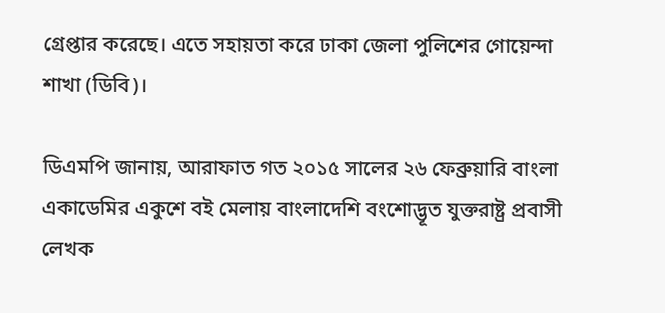গ্রেপ্তার করেছে। এতে সহায়তা করে ঢাকা জেলা পুলিশের গোয়েন্দা শাখা (ডিবি)।

ডিএমপি জানায়, আরাফাত গত ২০১৫ সালের ২৬ ফেব্রুয়ারি বাংলা একাডেমির একুশে বই মেলায় বাংলাদেশি বংশোদ্ভূত যুক্তরাষ্ট্র প্রবাসী লেখক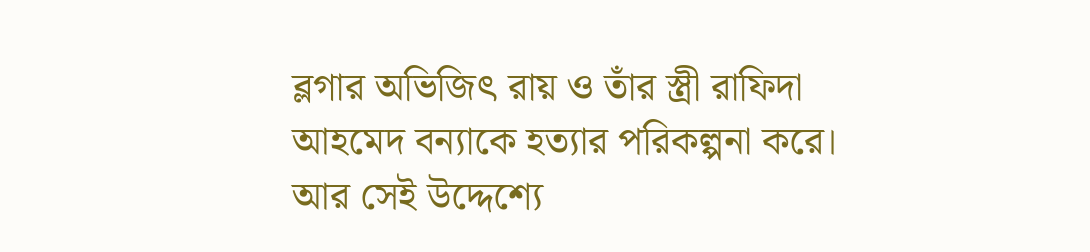ব্লগার অভিজিৎ রায় ও তাঁর স্ত্রী রাফিদা আহমেদ বন্যাকে হত্যার পরিকল্পনা করে। আর সেই উদ্দেশ্যে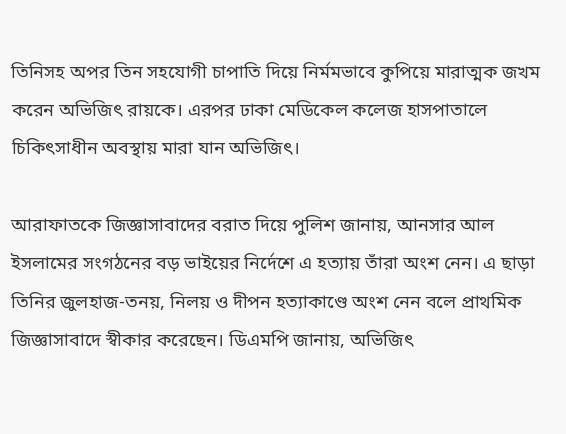তিনিসহ অপর তিন সহযোগী চাপাতি দিয়ে নির্মমভাবে কুপিয়ে মারাত্মক জখম করেন অভিজিৎ রায়কে। এরপর ঢাকা মেডিকেল কলেজ হাসপাতালে চিকিৎসাধীন অবস্থায় মারা যান অভিজিৎ।

আরাফাতকে জিজ্ঞাসাবাদের বরাত দিয়ে পুলিশ জানায়, আনসার আল ইসলামের সংগঠনের বড় ভাইয়ের নির্দেশে এ হত্যায় তাঁরা অংশ নেন। এ ছাড়া তিনির জুলহাজ-তনয়, নিলয় ও দীপন হত্যাকাণ্ডে অংশ নেন বলে প্রাথমিক জিজ্ঞাসাবাদে স্বীকার করেছেন। ডিএমপি জানায়, অভিজিৎ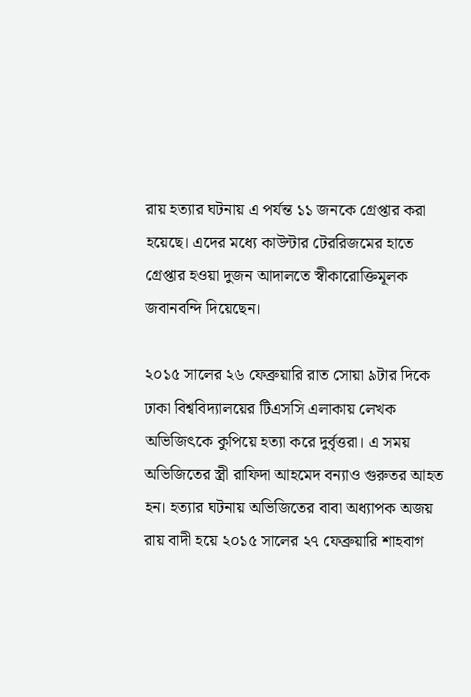রায় হত্যার ঘটনায় এ পর্যন্ত ১১ জনকে গ্রেপ্তার করা হয়েছে। এদের মধ্যে কাউন্টার টেররিজমের হাতে গ্রেপ্তার হওয়া দুজন আদালতে স্বীকারোক্তিমূলক জবানবন্দি দিয়েছেন।

২০১৫ সালের ২৬ ফেব্রুয়ারি রাত সোয়া ৯টার দিকে ঢাকা বিশ্ববিদ্যালয়ের টিএসসি এলাকায় লেখক অভিজিৎকে কুপিয়ে হত্যা করে দুর্বৃত্তরা। এ সময় অভিজিতের স্ত্রী রাফিদা আহমেদ বন্যাও গুরুতর আহত হন। হত্যার ঘটনায় অভিজিতের বাবা অধ্যাপক অজয় রায় বাদী হয়ে ২০১৫ সালের ২৭ ফেব্রুয়ারি শাহবাগ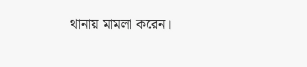থানায় মামলা করেন।